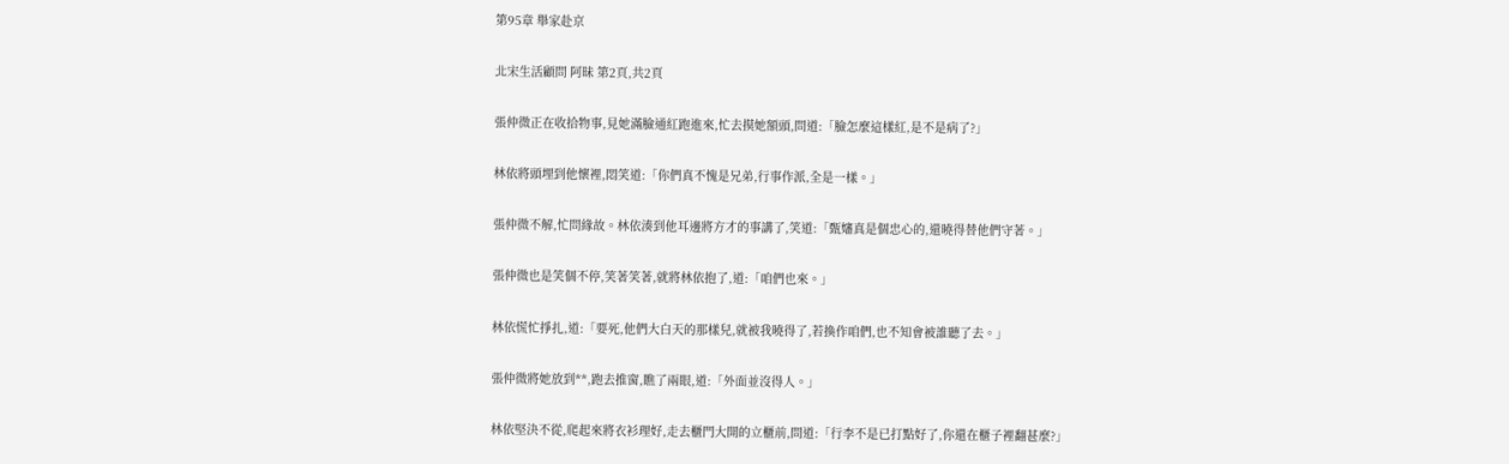第95章 舉家赴京

北宋生活顧問 阿昧 第2頁,共2頁

張仲微正在收拾物事,見她滿臉通紅跑進來,忙去摸她額頭,問道:「臉怎麼這樣紅,是不是病了?」

林依將頭埋到他懷裡,悶笑道:「你們真不愧是兄弟,行事作派,全是一樣。」

張仲微不解,忙問緣故。林依湊到他耳邊將方才的事講了,笑道:「甄嬸真是個忠心的,還曉得替他們守著。」

張仲微也是笑個不停,笑著笑著,就將林依抱了,道:「咱們也來。」

林依慌忙掙扎,道:「要死,他們大白天的那樣兒,就被我曉得了,若換作咱們,也不知會被誰聽了去。」

張仲微將她放到**,跑去推窗,瞧了兩眼,道:「外面並沒得人。」

林依堅決不從,爬起來將衣衫理好,走去櫃門大開的立櫃前,問道:「行李不是已打點好了,你還在櫃子裡翻甚麼?」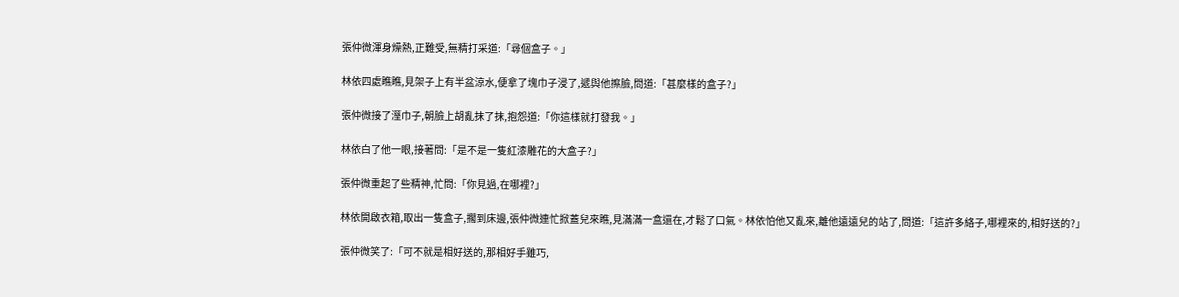張仲微渾身燥熱,正難受,無精打采道:「尋個盒子。」

林依四處瞧瞧,見架子上有半盆涼水,便拿了塊巾子浸了,遞與他擦臉,問道:「甚麼樣的盒子?」

張仲微接了溼巾子,朝臉上胡亂抹了抹,抱怨道:「你這樣就打發我。」

林依白了他一眼,接著問:「是不是一隻紅漆雕花的大盒子?」

張仲微重起了些精神,忙問:「你見過,在哪裡?」

林依開啟衣箱,取出一隻盒子,擱到床邊,張仲微連忙掀蓋兒來瞧,見滿滿一盒還在,才鬆了口氣。林依怕他又亂來,離他遠遠兒的站了,問道:「這許多絡子,哪裡來的,相好送的?」

張仲微笑了:「可不就是相好送的,那相好手雖巧,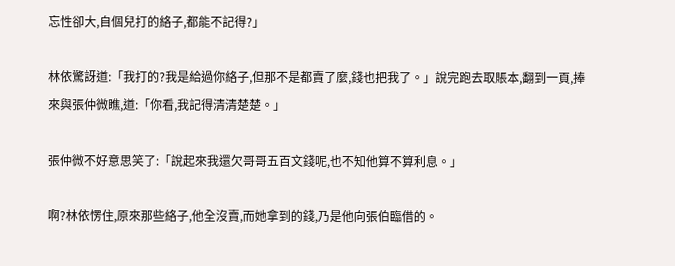忘性卻大,自個兒打的絡子,都能不記得?」

林依驚訝道:「我打的?我是給過你絡子,但那不是都賣了麼,錢也把我了。」說完跑去取賬本,翻到一頁,捧來與張仲微瞧,道:「你看,我記得清清楚楚。」

張仲微不好意思笑了:「說起來我還欠哥哥五百文錢呢,也不知他算不算利息。」

啊?林依愣住,原來那些絡子,他全沒賣,而她拿到的錢,乃是他向張伯臨借的。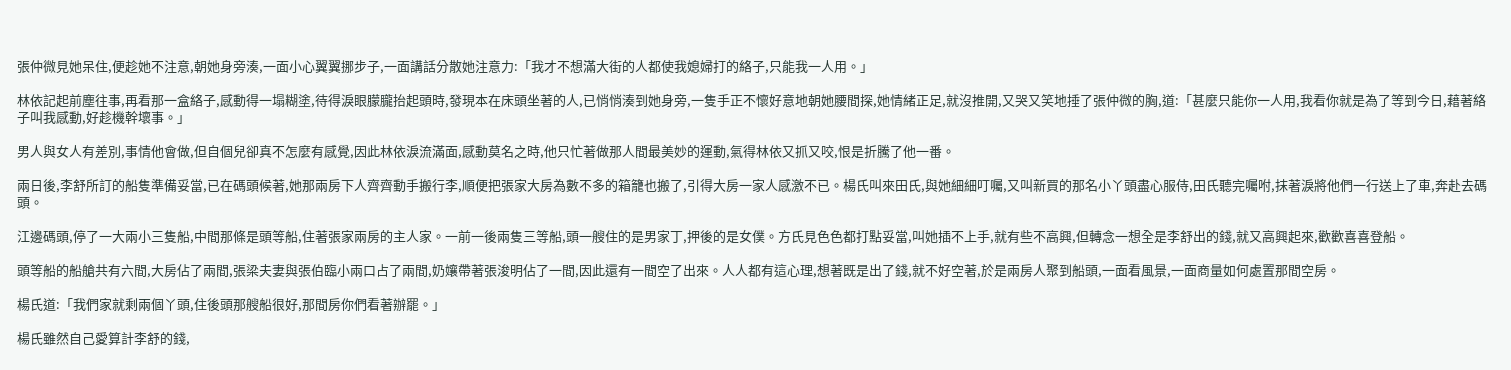張仲微見她呆住,便趁她不注意,朝她身旁湊,一面小心翼翼挪步子,一面講話分散她注意力:「我才不想滿大街的人都使我媳婦打的絡子,只能我一人用。」

林依記起前塵往事,再看那一盒絡子,感動得一塌糊塗,待得淚眼朦朧抬起頭時,發現本在床頭坐著的人,已悄悄湊到她身旁,一隻手正不懷好意地朝她腰間探,她情緒正足,就沒推開,又哭又笑地捶了張仲微的胸,道:「甚麼只能你一人用,我看你就是為了等到今日,藉著絡子叫我感動,好趁機幹壞事。」

男人與女人有差別,事情他會做,但自個兒卻真不怎麼有感覺,因此林依淚流滿面,感動莫名之時,他只忙著做那人間最美妙的運動,氣得林依又抓又咬,恨是折騰了他一番。

兩日後,李舒所訂的船隻準備妥當,已在碼頭候著,她那兩房下人齊齊動手搬行李,順便把張家大房為數不多的箱籠也搬了,引得大房一家人感激不已。楊氏叫來田氏,與她細細叮囑,又叫新買的那名小丫頭盡心服侍,田氏聽完囑咐,抹著淚將他們一行送上了車,奔赴去碼頭。

江邊碼頭,停了一大兩小三隻船,中間那條是頭等船,住著張家兩房的主人家。一前一後兩隻三等船,頭一艘住的是男家丁,押後的是女僕。方氏見色色都打點妥當,叫她插不上手,就有些不高興,但轉念一想全是李舒出的錢,就又高興起來,歡歡喜喜登船。

頭等船的船艙共有六間,大房佔了兩間,張梁夫妻與張伯臨小兩口占了兩間,奶孃帶著張浚明佔了一間,因此還有一間空了出來。人人都有這心理,想著既是出了錢,就不好空著,於是兩房人聚到船頭,一面看風景,一面商量如何處置那間空房。

楊氏道:「我們家就剩兩個丫頭,住後頭那艘船很好,那間房你們看著辦罷。」

楊氏雖然自己愛算計李舒的錢,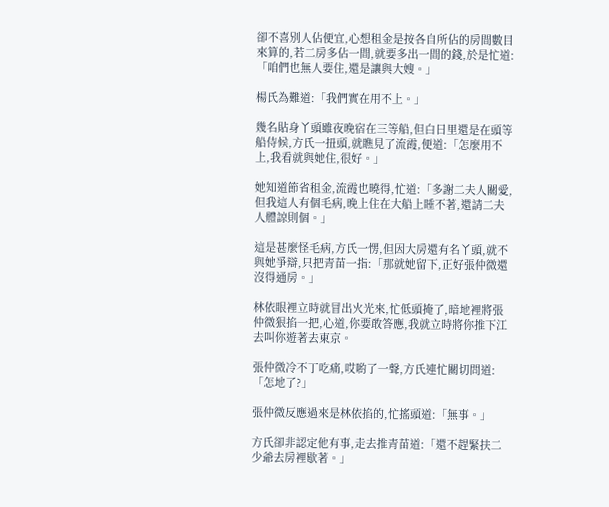卻不喜別人佔便宜,心想租金是按各自所佔的房間數目來算的,若二房多佔一間,就要多出一間的錢,於是忙道:「咱們也無人要住,還是讓與大嫂。」

楊氏為難道:「我們實在用不上。」

幾名貼身丫頭雖夜晚宿在三等船,但白日里還是在頭等船侍候,方氏一扭頭,就瞧見了流霞,便道:「怎麼用不上,我看就與她住,很好。」

她知道節省租金,流霞也曉得,忙道:「多謝二夫人關愛,但我這人有個毛病,晚上住在大船上睡不著,還請二夫人體諒則個。」

這是甚麼怪毛病,方氏一愣,但因大房還有名丫頭,就不與她爭辯,只把青苗一指:「那就她留下,正好張仲微還沒得通房。」

林依眼裡立時就冒出火光來,忙低頭掩了,暗地裡將張仲微狠掐一把,心道,你要敢答應,我就立時將你推下江去叫你遊著去東京。

張仲微冷不丁吃痛,哎喲了一聲,方氏連忙關切問道:「怎地了?」

張仲微反應過來是林依掐的,忙搖頭道:「無事。」

方氏卻非認定他有事,走去推青苗道:「還不趕緊扶二少爺去房裡歇著。」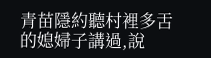青苗隱約聽村裡多舌的媳婦子講過,說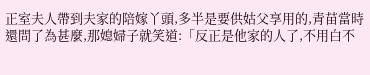正室夫人帶到夫家的陪嫁丫頭,多半是要供姑父享用的,青苗當時還問了為甚麼,那媳婦子就笑道:「反正是他家的人了,不用白不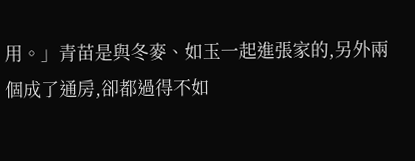用。」青苗是與冬麥、如玉一起進張家的,另外兩個成了通房,卻都過得不如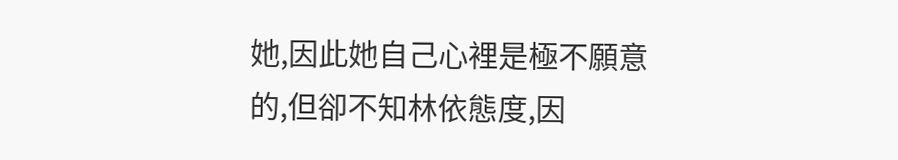她,因此她自己心裡是極不願意的,但卻不知林依態度,因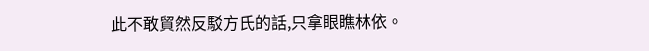此不敢貿然反駁方氏的話,只拿眼瞧林依。